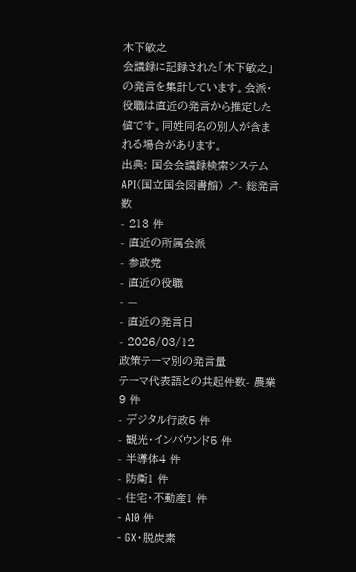木下敏之
会議録に記録された「木下敏之」の発言を集計しています。会派・役職は直近の発言から推定した値です。同姓同名の別人が含まれる場合があります。
出典: 国会会議録検索システム API(国立国会図書館) ↗- 総発言数
- 213 件
- 直近の所属会派
- 参政党
- 直近の役職
- —
- 直近の発言日
- 2026/03/12
政策テーマ別の発言量
テーマ代表語との共起件数- 農業9 件
- デジタル行政5 件
- 観光・インバウンド5 件
- 半導体4 件
- 防衛1 件
- 住宅・不動産1 件
- AI0 件
- GX・脱炭素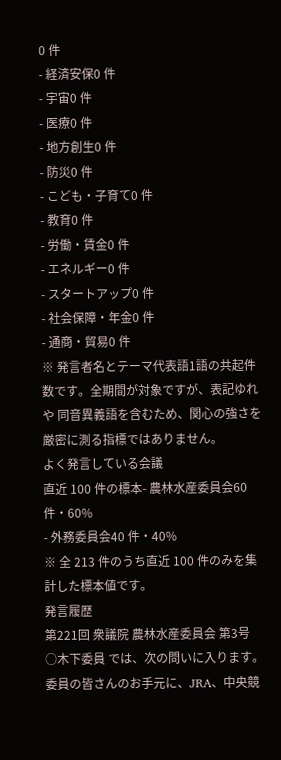0 件
- 経済安保0 件
- 宇宙0 件
- 医療0 件
- 地方創生0 件
- 防災0 件
- こども・子育て0 件
- 教育0 件
- 労働・賃金0 件
- エネルギー0 件
- スタートアップ0 件
- 社会保障・年金0 件
- 通商・貿易0 件
※ 発言者名とテーマ代表語1語の共起件数です。全期間が対象ですが、表記ゆれや 同音異義語を含むため、関心の強さを厳密に測る指標ではありません。
よく発言している会議
直近 100 件の標本- 農林水産委員会60 件・60%
- 外務委員会40 件・40%
※ 全 213 件のうち直近 100 件のみを集計した標本値です。
発言履歴
第221回 衆議院 農林水産委員会 第3号
○木下委員 では、次の問いに入ります。 委員の皆さんのお手元に、JRA、中央競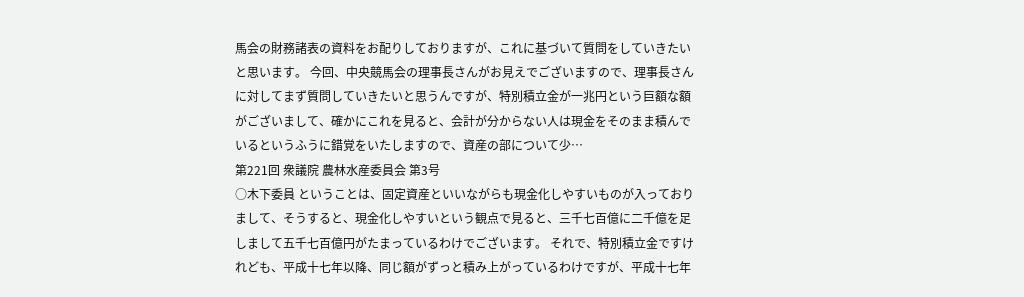馬会の財務諸表の資料をお配りしておりますが、これに基づいて質問をしていきたいと思います。 今回、中央競馬会の理事長さんがお見えでございますので、理事長さんに対してまず質問していきたいと思うんですが、特別積立金が一兆円という巨額な額がございまして、確かにこれを見ると、会計が分からない人は現金をそのまま積んでいるというふうに錯覚をいたしますので、資産の部について少…
第221回 衆議院 農林水産委員会 第3号
○木下委員 ということは、固定資産といいながらも現金化しやすいものが入っておりまして、そうすると、現金化しやすいという観点で見ると、三千七百億に二千億を足しまして五千七百億円がたまっているわけでございます。 それで、特別積立金ですけれども、平成十七年以降、同じ額がずっと積み上がっているわけですが、平成十七年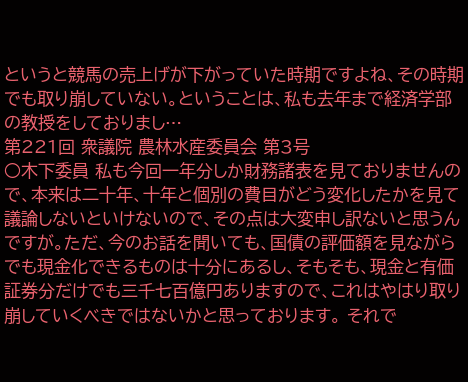というと競馬の売上げが下がっていた時期ですよね、その時期でも取り崩していない。ということは、私も去年まで経済学部の教授をしておりまし…
第221回 衆議院 農林水産委員会 第3号
○木下委員 私も今回一年分しか財務諸表を見ておりませんので、本来は二十年、十年と個別の費目がどう変化したかを見て議論しないといけないので、その点は大変申し訳ないと思うんですが。ただ、今のお話を聞いても、国債の評価額を見ながらでも現金化できるものは十分にあるし、そもそも、現金と有価証券分だけでも三千七百億円ありますので、これはやはり取り崩していくべきではないかと思っております。 それで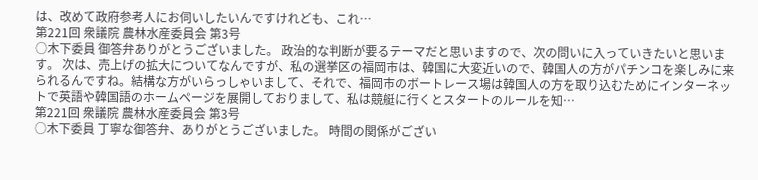は、改めて政府参考人にお伺いしたいんですけれども、これ…
第221回 衆議院 農林水産委員会 第3号
○木下委員 御答弁ありがとうございました。 政治的な判断が要るテーマだと思いますので、次の問いに入っていきたいと思います。 次は、売上げの拡大についてなんですが、私の選挙区の福岡市は、韓国に大変近いので、韓国人の方がパチンコを楽しみに来られるんですね。結構な方がいらっしゃいまして、それで、福岡市のボートレース場は韓国人の方を取り込むためにインターネットで英語や韓国語のホームページを展開しておりまして、私は競艇に行くとスタートのルールを知…
第221回 衆議院 農林水産委員会 第3号
○木下委員 丁寧な御答弁、ありがとうございました。 時間の関係がござい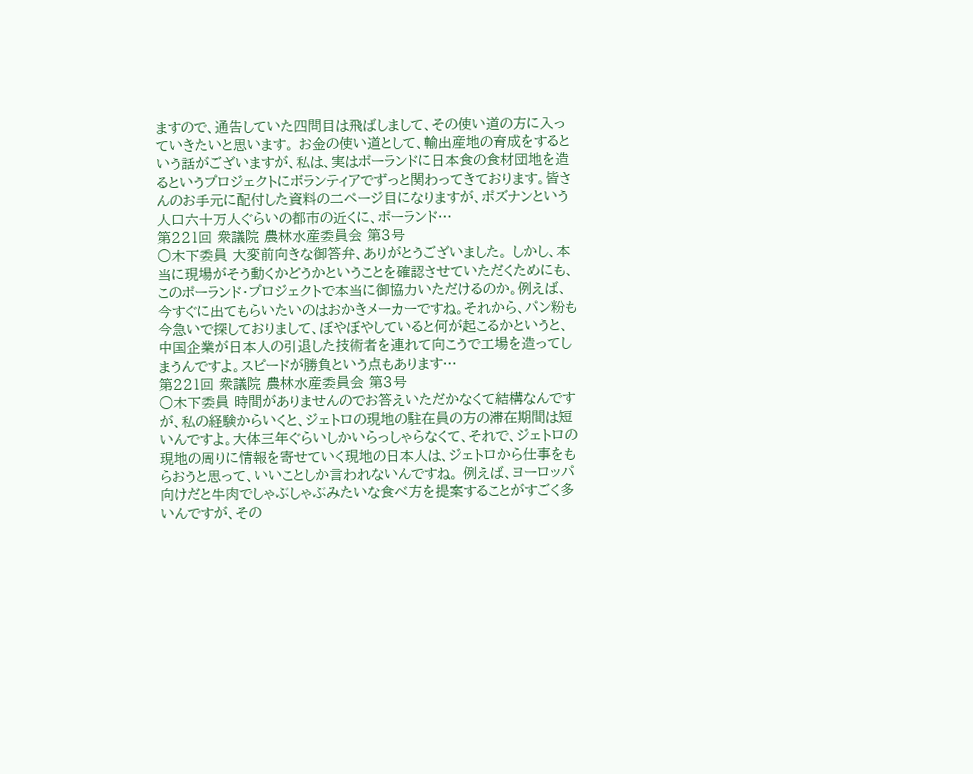ますので、通告していた四問目は飛ばしまして、その使い道の方に入っていきたいと思います。 お金の使い道として、輸出産地の育成をするという話がございますが、私は、実はポーランドに日本食の食材団地を造るというプロジェクトにボランティアでずっと関わってきております。皆さんのお手元に配付した資料の二ページ目になりますが、ポズナンという人口六十万人ぐらいの都市の近くに、ポーランド…
第221回 衆議院 農林水産委員会 第3号
○木下委員 大変前向きな御答弁、ありがとうございました。 しかし、本当に現場がそう動くかどうかということを確認させていただくためにも、このポーランド・プロジェクトで本当に御協力いただけるのか。例えば、今すぐに出てもらいたいのはおかきメーカーですね。それから、パン粉も今急いで探しておりまして、ぼやぼやしていると何が起こるかというと、中国企業が日本人の引退した技術者を連れて向こうで工場を造ってしまうんですよ。スピードが勝負という点もあります…
第221回 衆議院 農林水産委員会 第3号
○木下委員 時間がありませんのでお答えいただかなくて結構なんですが、私の経験からいくと、ジェトロの現地の駐在員の方の滞在期間は短いんですよ。大体三年ぐらいしかいらっしゃらなくて、それで、ジェトロの現地の周りに情報を寄せていく現地の日本人は、ジェトロから仕事をもらおうと思って、いいことしか言われないんですね。 例えば、ヨーロッパ向けだと牛肉でしゃぶしゃぶみたいな食べ方を提案することがすごく多いんですが、その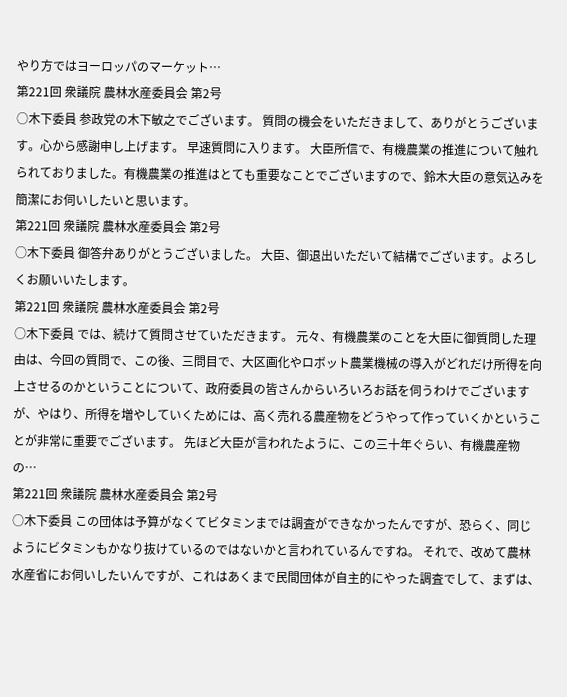やり方ではヨーロッパのマーケット…
第221回 衆議院 農林水産委員会 第2号
○木下委員 参政党の木下敏之でございます。 質問の機会をいただきまして、ありがとうございます。心から感謝申し上げます。 早速質問に入ります。 大臣所信で、有機農業の推進について触れられておりました。有機農業の推進はとても重要なことでございますので、鈴木大臣の意気込みを簡潔にお伺いしたいと思います。
第221回 衆議院 農林水産委員会 第2号
○木下委員 御答弁ありがとうございました。 大臣、御退出いただいて結構でございます。よろしくお願いいたします。
第221回 衆議院 農林水産委員会 第2号
○木下委員 では、続けて質問させていただきます。 元々、有機農業のことを大臣に御質問した理由は、今回の質問で、この後、三問目で、大区画化やロボット農業機械の導入がどれだけ所得を向上させるのかということについて、政府委員の皆さんからいろいろお話を伺うわけでございますが、やはり、所得を増やしていくためには、高く売れる農産物をどうやって作っていくかということが非常に重要でございます。 先ほど大臣が言われたように、この三十年ぐらい、有機農産物の…
第221回 衆議院 農林水産委員会 第2号
○木下委員 この団体は予算がなくてビタミンまでは調査ができなかったんですが、恐らく、同じようにビタミンもかなり抜けているのではないかと言われているんですね。 それで、改めて農林水産省にお伺いしたいんですが、これはあくまで民間団体が自主的にやった調査でして、まずは、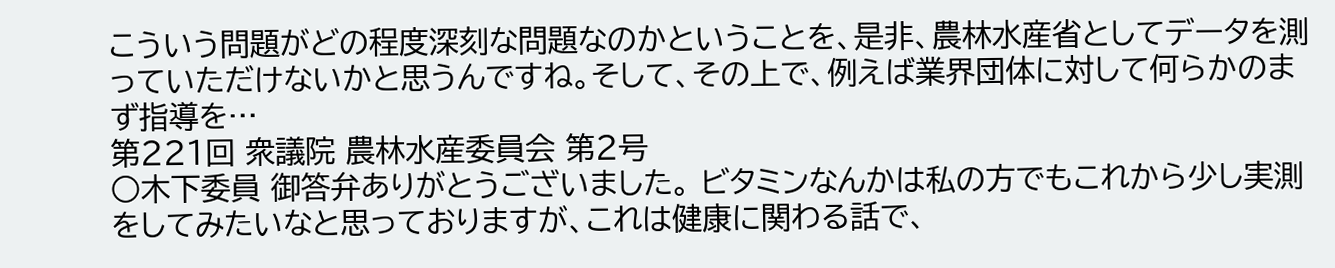こういう問題がどの程度深刻な問題なのかということを、是非、農林水産省としてデータを測っていただけないかと思うんですね。そして、その上で、例えば業界団体に対して何らかのまず指導を…
第221回 衆議院 農林水産委員会 第2号
○木下委員 御答弁ありがとうございました。 ビタミンなんかは私の方でもこれから少し実測をしてみたいなと思っておりますが、これは健康に関わる話で、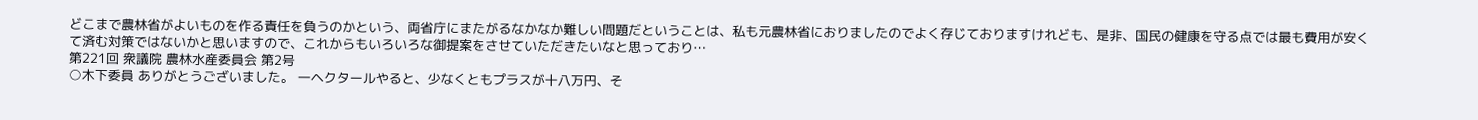どこまで農林省がよいものを作る責任を負うのかという、両省庁にまたがるなかなか難しい問題だということは、私も元農林省におりましたのでよく存じておりますけれども、是非、国民の健康を守る点では最も費用が安くて済む対策ではないかと思いますので、これからもいろいろな御提案をさせていただきたいなと思っており…
第221回 衆議院 農林水産委員会 第2号
○木下委員 ありがとうございました。 一ヘクタールやると、少なくともプラスが十八万円、そ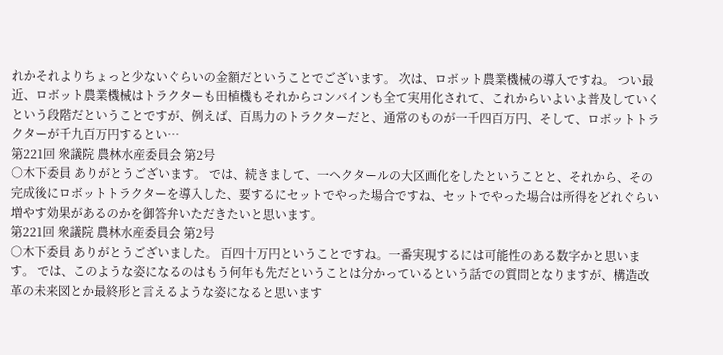れかそれよりちょっと少ないぐらいの金額だということでございます。 次は、ロボット農業機械の導入ですね。 つい最近、ロボット農業機械はトラクターも田植機もそれからコンバインも全て実用化されて、これからいよいよ普及していくという段階だということですが、例えば、百馬力のトラクターだと、通常のものが一千四百万円、そして、ロボットトラクターが千九百万円するとい…
第221回 衆議院 農林水産委員会 第2号
○木下委員 ありがとうございます。 では、続きまして、一ヘクタールの大区画化をしたということと、それから、その完成後にロボットトラクターを導入した、要するにセットでやった場合ですね、セットでやった場合は所得をどれぐらい増やす効果があるのかを御答弁いただきたいと思います。
第221回 衆議院 農林水産委員会 第2号
○木下委員 ありがとうございました。 百四十万円ということですね。一番実現するには可能性のある数字かと思います。 では、このような姿になるのはもう何年も先だということは分かっているという話での質問となりますが、構造改革の未来図とか最終形と言えるような姿になると思います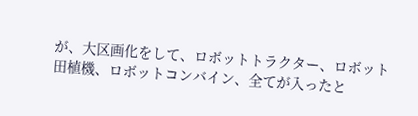が、大区画化をして、ロボットトラクター、ロボット田植機、ロボットコンバイン、全てが入ったと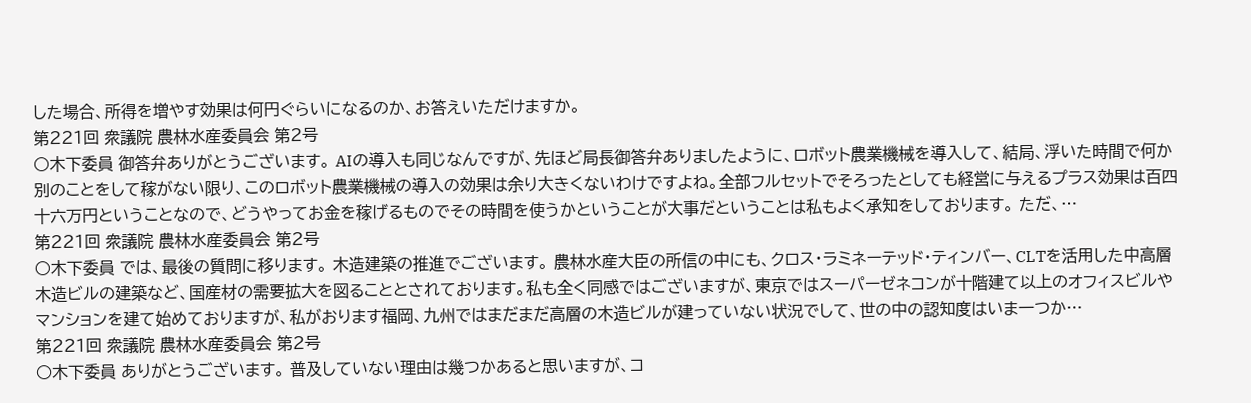した場合、所得を増やす効果は何円ぐらいになるのか、お答えいただけますか。
第221回 衆議院 農林水産委員会 第2号
○木下委員 御答弁ありがとうございます。 AIの導入も同じなんですが、先ほど局長御答弁ありましたように、ロボット農業機械を導入して、結局、浮いた時間で何か別のことをして稼がない限り、このロボット農業機械の導入の効果は余り大きくないわけですよね。全部フルセットでそろったとしても経営に与えるプラス効果は百四十六万円ということなので、どうやってお金を稼げるものでその時間を使うかということが大事だということは私もよく承知をしております。 ただ、…
第221回 衆議院 農林水産委員会 第2号
○木下委員 では、最後の質問に移ります。 木造建築の推進でございます。 農林水産大臣の所信の中にも、クロス・ラミネーテッド・ティンバー、CLTを活用した中高層木造ビルの建築など、国産材の需要拡大を図ることとされております。私も全く同感ではございますが、東京ではスーパーゼネコンが十階建て以上のオフィスビルやマンションを建て始めておりますが、私がおります福岡、九州ではまだまだ高層の木造ビルが建っていない状況でして、世の中の認知度はいま一つか…
第221回 衆議院 農林水産委員会 第2号
○木下委員 ありがとうございます。 普及していない理由は幾つかあると思いますが、コ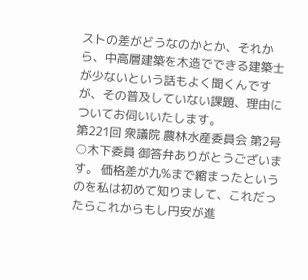ストの差がどうなのかとか、それから、中高層建築を木造でできる建築士が少ないという話もよく聞くんですが、その普及していない課題、理由についてお伺いいたします。
第221回 衆議院 農林水産委員会 第2号
○木下委員 御答弁ありがとうございます。 価格差が九%まで縮まったというのを私は初めて知りまして、これだったらこれからもし円安が進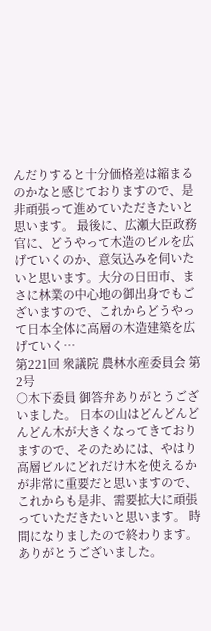んだりすると十分価格差は縮まるのかなと感じておりますので、是非頑張って進めていただきたいと思います。 最後に、広瀬大臣政務官に、どうやって木造のビルを広げていくのか、意気込みを伺いたいと思います。大分の日田市、まさに林業の中心地の御出身でもございますので、これからどうやって日本全体に高層の木造建築を広げていく…
第221回 衆議院 農林水産委員会 第2号
○木下委員 御答弁ありがとうございました。 日本の山はどんどんどんどん木が大きくなってきておりますので、そのためには、やはり高層ビルにどれだけ木を使えるかが非常に重要だと思いますので、これからも是非、需要拡大に頑張っていただきたいと思います。 時間になりましたので終わります。ありがとうございました。